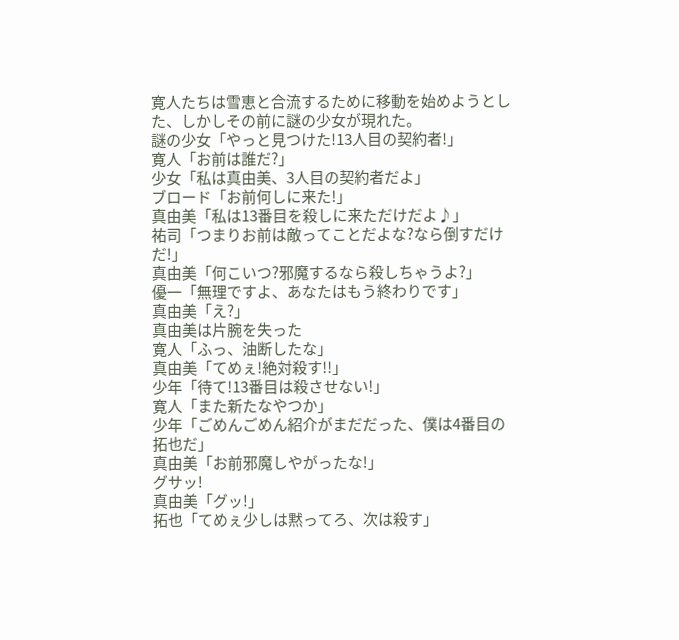寛人たちは雪恵と合流するために移動を始めようとした、しかしその前に謎の少女が現れた。
謎の少女「やっと見つけた!13人目の契約者!」
寛人「お前は誰だ?」
少女「私は真由美、3人目の契約者だよ」
ブロード「お前何しに来た!」
真由美「私は13番目を殺しに来ただけだよ♪」
祐司「つまりお前は敵ってことだよな?なら倒すだけだ!」
真由美「何こいつ?邪魔するなら殺しちゃうよ?」
優一「無理ですよ、あなたはもう終わりです」
真由美「え?」
真由美は片腕を失った
寛人「ふっ、油断したな」
真由美「てめぇ!絶対殺す!!」
少年「待て!13番目は殺させない!」
寛人「また新たなやつか」
少年「ごめんごめん紹介がまだだった、僕は4番目の拓也だ」
真由美「お前邪魔しやがったな!」
グサッ!
真由美「グッ!」
拓也「てめぇ少しは黙ってろ、次は殺す」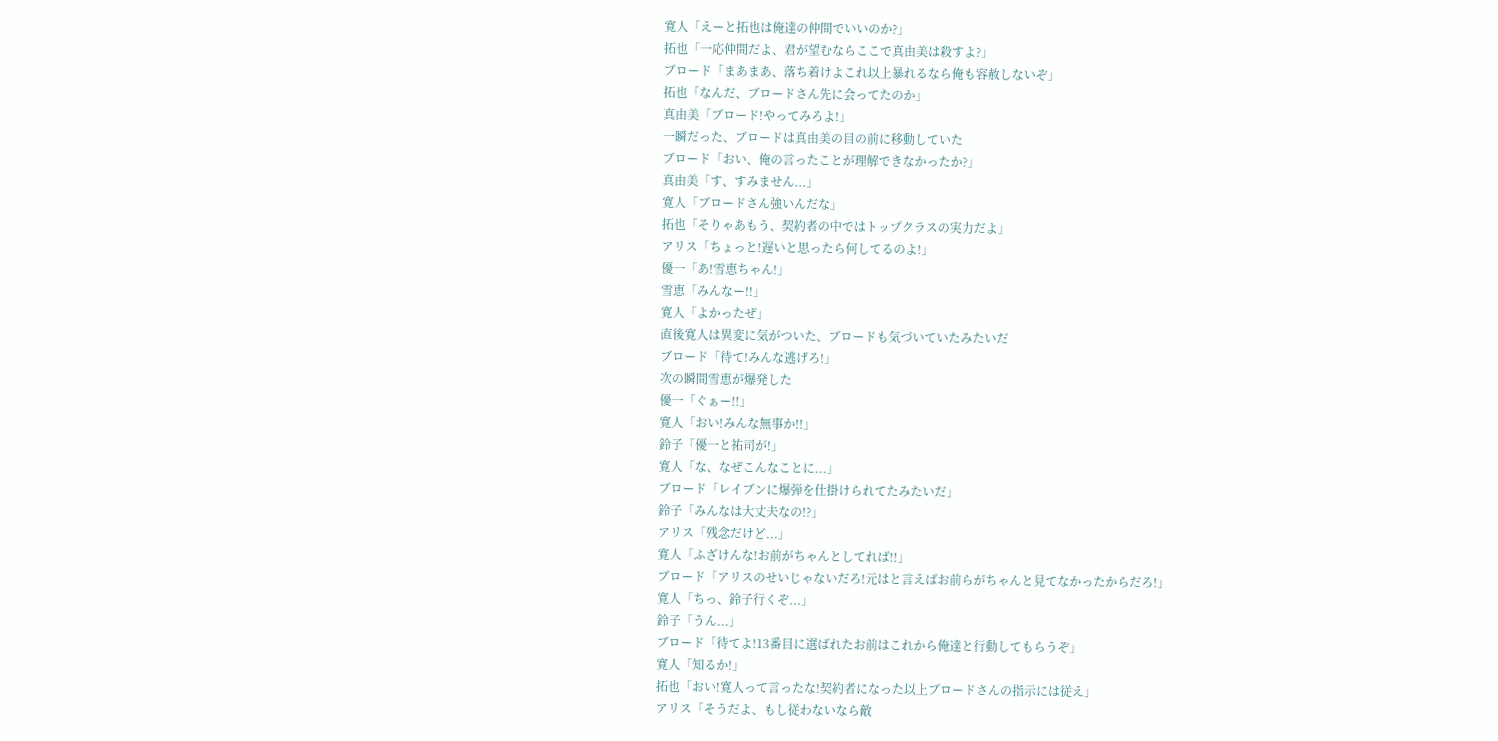寛人「えーと拓也は俺達の仲間でいいのか?」
拓也「一応仲間だよ、君が望むならここで真由美は殺すよ?」
ブロード「まあまあ、落ち着けよこれ以上暴れるなら俺も容赦しないぞ」
拓也「なんだ、ブロードさん先に会ってたのか」
真由美「ブロード!やってみろよ!」
一瞬だった、ブロードは真由美の目の前に移動していた
ブロード「おい、俺の言ったことが理解できなかったか?」
真由美「す、すみません...」
寛人「ブロードさん強いんだな」
拓也「そりゃあもう、契約者の中ではトップクラスの実力だよ」
アリス「ちょっと!遅いと思ったら何してるのよ!」
優一「あ!雪恵ちゃん!」
雪恵「みんなー!!」
寛人「よかったぜ」
直後寛人は異変に気がついた、ブロードも気づいていたみたいだ
ブロード「待て!みんな逃げろ!」
次の瞬間雪恵が爆発した
優一「ぐぁー!!」
寛人「おい!みんな無事か!!」
鈴子「優一と祐司が!」
寛人「な、なぜこんなことに...」
ブロード「レイブンに爆弾を仕掛けられてたみたいだ」
鈴子「みんなは大丈夫なの!?」
アリス「残念だけど...」
寛人「ふざけんな!お前がちゃんとしてれば!!」
ブロード「アリスのせいじゃないだろ!元はと言えばお前らがちゃんと見てなかったからだろ!」
寛人「ちっ、鈴子行くぞ...」
鈴子「うん...」
ブロード「待てよ!13番目に選ばれたお前はこれから俺達と行動してもらうぞ」
寛人「知るか!」
拓也「おい!寛人って言ったな!契約者になった以上ブロードさんの指示には従え」
アリス「そうだよ、もし従わないなら敵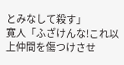とみなして殺す」
寛人「ふざけんな!これ以上仲間を傷つけさせ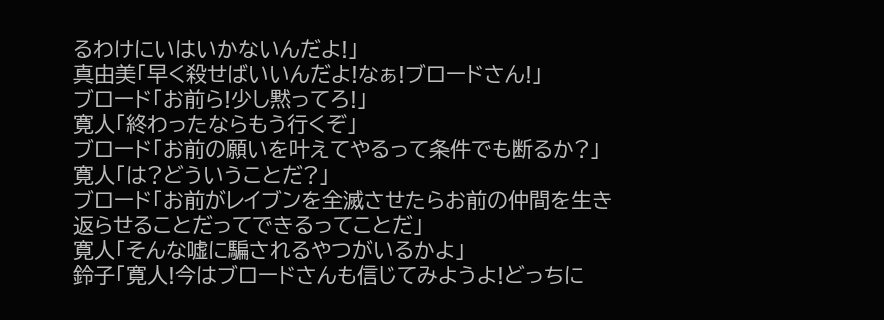るわけにいはいかないんだよ!」
真由美「早く殺せばいいんだよ!なぁ!ブロードさん!」
ブロード「お前ら!少し黙ってろ!」
寛人「終わったならもう行くぞ」
ブロード「お前の願いを叶えてやるって条件でも断るか?」
寛人「は?どういうことだ?」
ブロード「お前がレイブンを全滅させたらお前の仲間を生き返らせることだってできるってことだ」
寛人「そんな嘘に騙されるやつがいるかよ」
鈴子「寛人!今はブロードさんも信じてみようよ!どっちに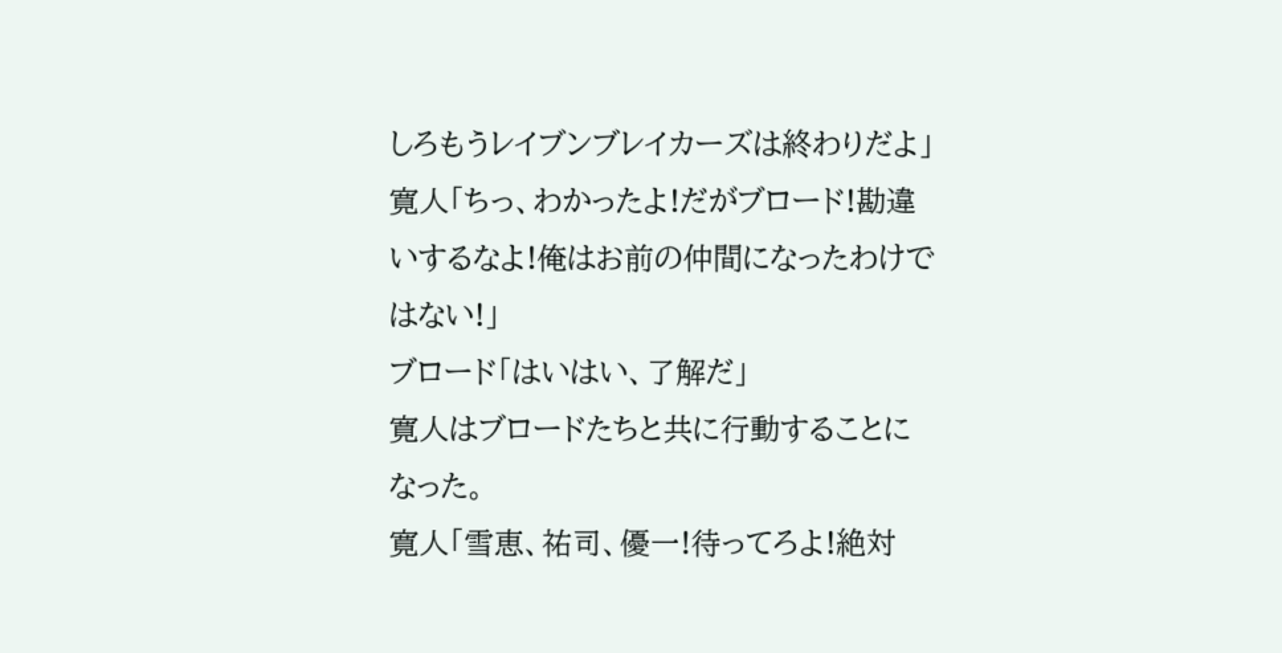しろもうレイブンブレイカーズは終わりだよ」
寛人「ちっ、わかったよ!だがブロード!勘違いするなよ!俺はお前の仲間になったわけではない!」
ブロード「はいはい、了解だ」
寛人はブロードたちと共に行動することになった。
寛人「雪恵、祐司、優一!待ってろよ!絶対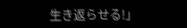生き返らせる!」